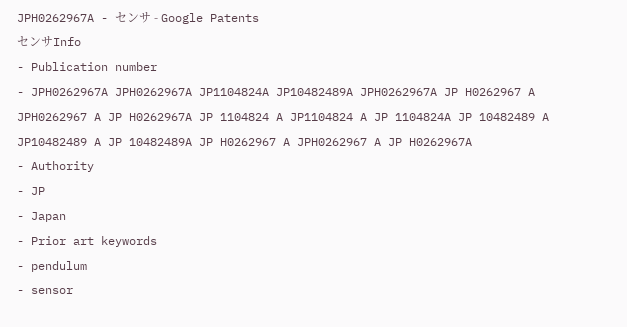JPH0262967A - センサ - Google Patents
センサInfo
- Publication number
- JPH0262967A JPH0262967A JP1104824A JP10482489A JPH0262967A JP H0262967 A JPH0262967 A JP H0262967A JP 1104824 A JP1104824 A JP 1104824A JP 10482489 A JP10482489 A JP 10482489A JP H0262967 A JPH0262967 A JP H0262967A
- Authority
- JP
- Japan
- Prior art keywords
- pendulum
- sensor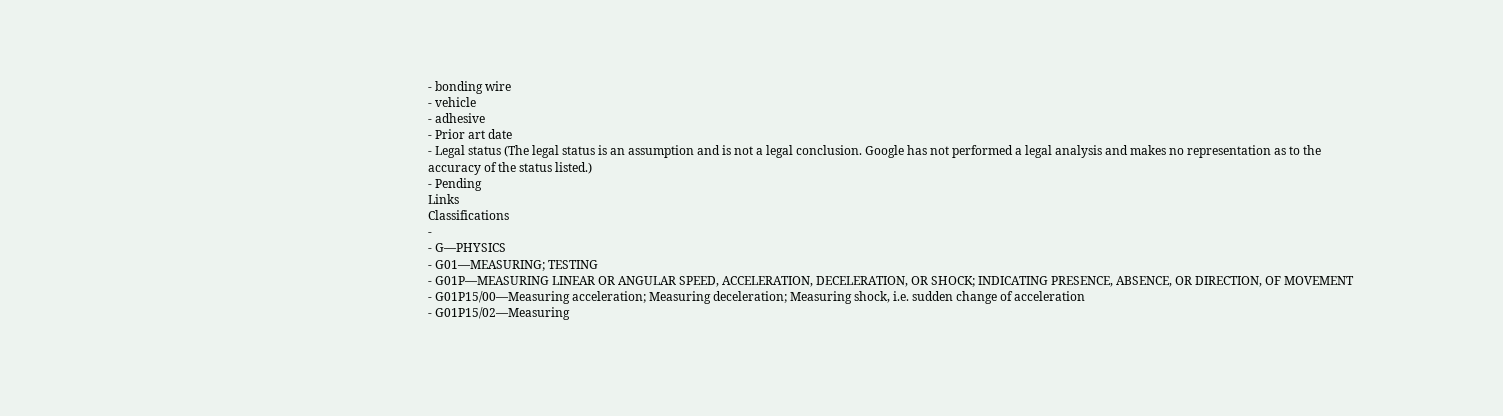- bonding wire
- vehicle
- adhesive
- Prior art date
- Legal status (The legal status is an assumption and is not a legal conclusion. Google has not performed a legal analysis and makes no representation as to the accuracy of the status listed.)
- Pending
Links
Classifications
-
- G—PHYSICS
- G01—MEASURING; TESTING
- G01P—MEASURING LINEAR OR ANGULAR SPEED, ACCELERATION, DECELERATION, OR SHOCK; INDICATING PRESENCE, ABSENCE, OR DIRECTION, OF MOVEMENT
- G01P15/00—Measuring acceleration; Measuring deceleration; Measuring shock, i.e. sudden change of acceleration
- G01P15/02—Measuring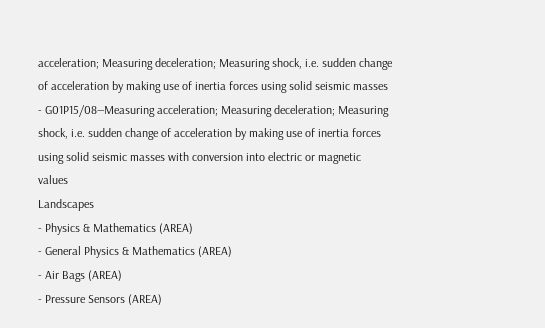acceleration; Measuring deceleration; Measuring shock, i.e. sudden change of acceleration by making use of inertia forces using solid seismic masses
- G01P15/08—Measuring acceleration; Measuring deceleration; Measuring shock, i.e. sudden change of acceleration by making use of inertia forces using solid seismic masses with conversion into electric or magnetic values
Landscapes
- Physics & Mathematics (AREA)
- General Physics & Mathematics (AREA)
- Air Bags (AREA)
- Pressure Sensors (AREA)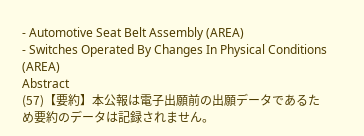- Automotive Seat Belt Assembly (AREA)
- Switches Operated By Changes In Physical Conditions (AREA)
Abstract
(57)【要約】本公報は電子出願前の出願データであるた
め要約のデータは記録されません。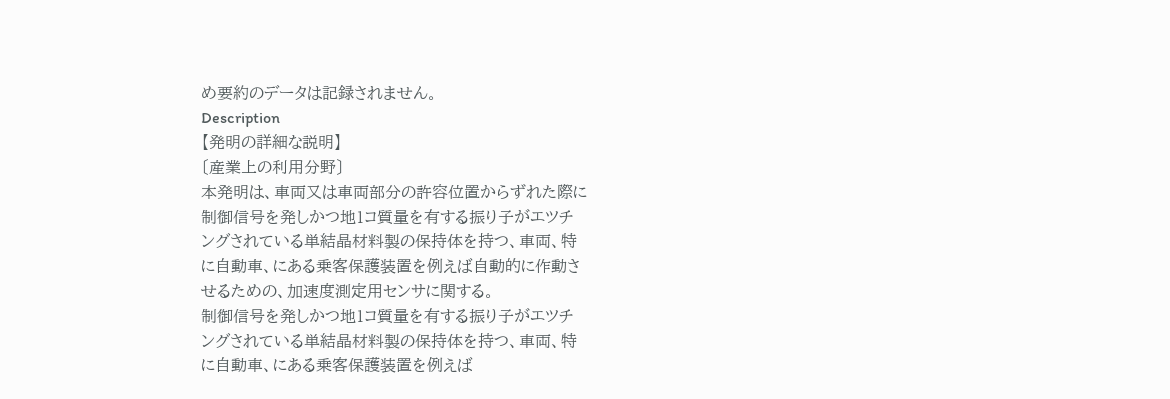め要約のデータは記録されません。
Description
【発明の詳細な説明】
〔産業上の利用分野〕
本発明は、車両又は車両部分の許容位置からずれた際に
制御信号を発しかつ地1コ質量を有する振り子がエツチ
ングされている単結晶材料製の保持体を持つ、車両、特
に自動車、にある乗客保護装置を例えば自動的に作動さ
せるための、加速度測定用センサに関する。
制御信号を発しかつ地1コ質量を有する振り子がエツチ
ングされている単結晶材料製の保持体を持つ、車両、特
に自動車、にある乗客保護装置を例えば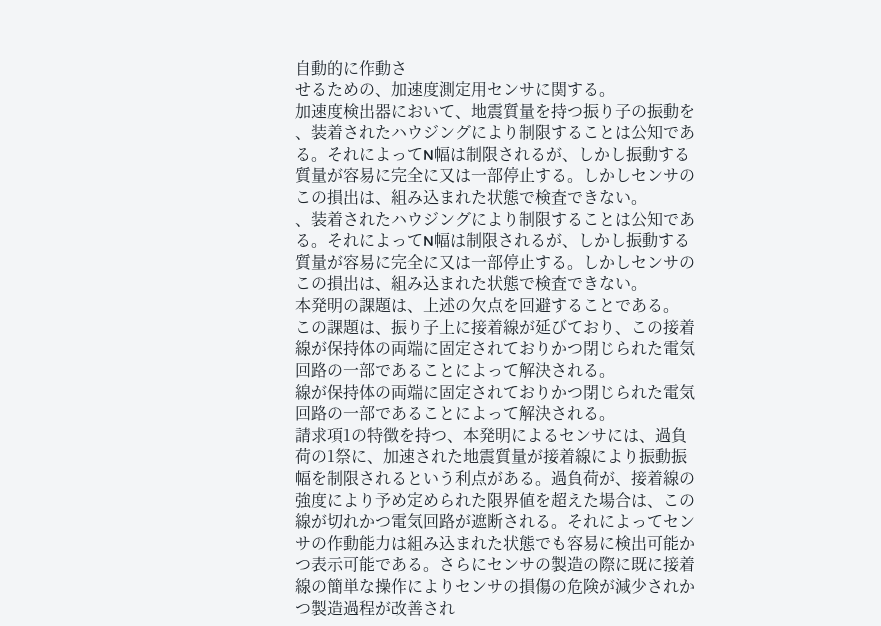自動的に作動さ
せるための、加速度測定用センサに関する。
加速度検出器において、地震質量を持つ振り子の振動を
、装着されたハウジングにより制限することは公知であ
る。それによってN幅は制限されるが、しかし振動する
質量が容易に完全に又は一部停止する。しかしセンサの
この損出は、組み込まれた状態で検査できない。
、装着されたハウジングにより制限することは公知であ
る。それによってN幅は制限されるが、しかし振動する
質量が容易に完全に又は一部停止する。しかしセンサの
この損出は、組み込まれた状態で検査できない。
本発明の課題は、上述の欠点を回避することである。
この課題は、振り子上に接着線が延びており、この接着
線が保持体の両端に固定されておりかつ閉じられた電気
回路の一部であることによって解決される。
線が保持体の両端に固定されておりかつ閉じられた電気
回路の一部であることによって解決される。
請求項1の特徴を持つ、本発明によるセンサには、過負
荷の1祭に、加速された地震質量が接着線により振動振
幅を制限されるという利点がある。過負荷が、接着線の
強度により予め定められた限界値を超えた場合は、この
線が切れかつ電気回路が遮断される。それによってセン
サの作動能力は組み込まれた状態でも容易に検出可能か
つ表示可能である。さらにセンサの製造の際に既に接着
線の簡単な操作によりセンサの損傷の危険が減少されか
つ製造過程が改善され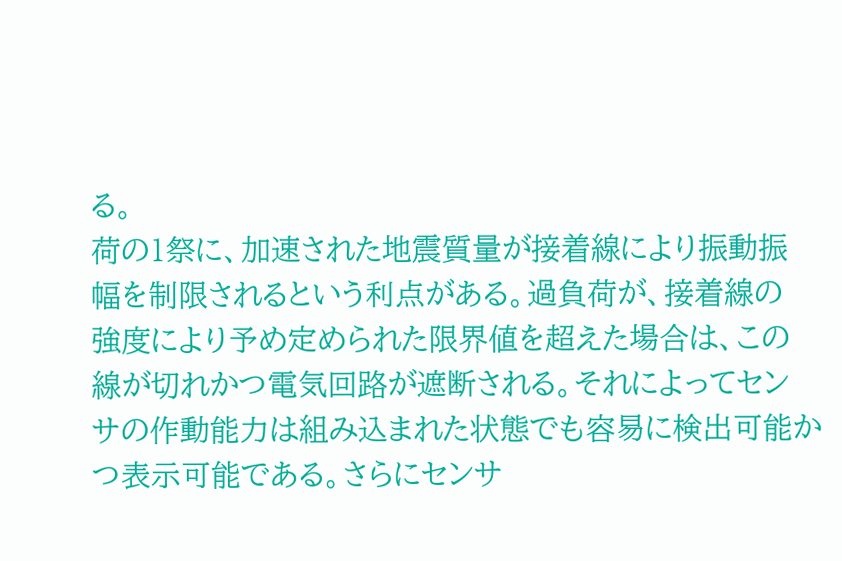る。
荷の1祭に、加速された地震質量が接着線により振動振
幅を制限されるという利点がある。過負荷が、接着線の
強度により予め定められた限界値を超えた場合は、この
線が切れかつ電気回路が遮断される。それによってセン
サの作動能力は組み込まれた状態でも容易に検出可能か
つ表示可能である。さらにセンサ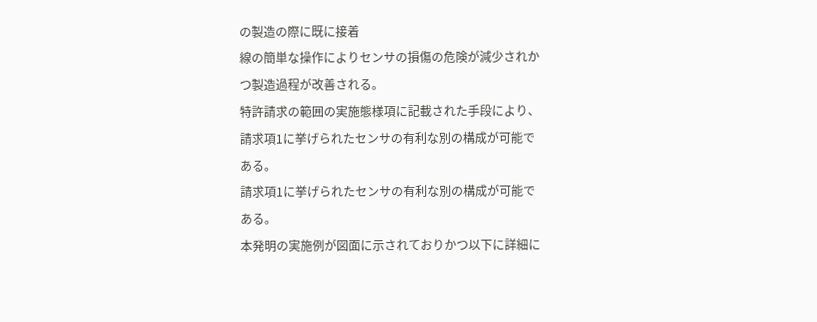の製造の際に既に接着
線の簡単な操作によりセンサの損傷の危険が減少されか
つ製造過程が改善される。
特許請求の範囲の実施態様項に記載された手段により、
請求項1に挙げられたセンサの有利な別の構成が可能で
ある。
請求項1に挙げられたセンサの有利な別の構成が可能で
ある。
本発明の実施例が図面に示されておりかつ以下に詳細に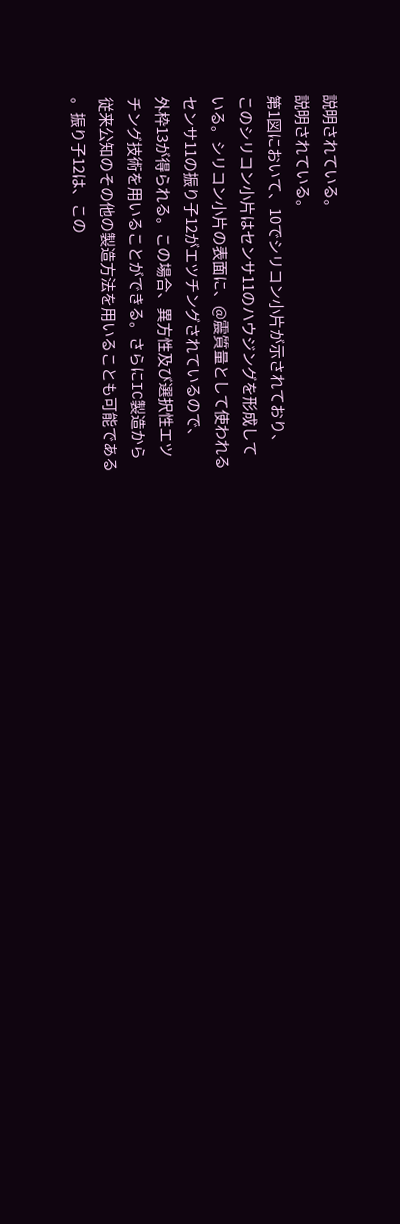説明されている。
説明されている。
第1図において、10でシリコン小片が示されており、
このシリコン小片はセンサ11のハウジングを形成して
いる。シリコン小片の表面に、@震質量として使われる
センサ11の振り子12がエツチングされているので、
外枠13が得られる。この場合、異方性及び選択性エツ
チング技術を用いることができる。さらにIC製造から
従来公知のその他の製造方法を用いることも可能である
。振り子12は、この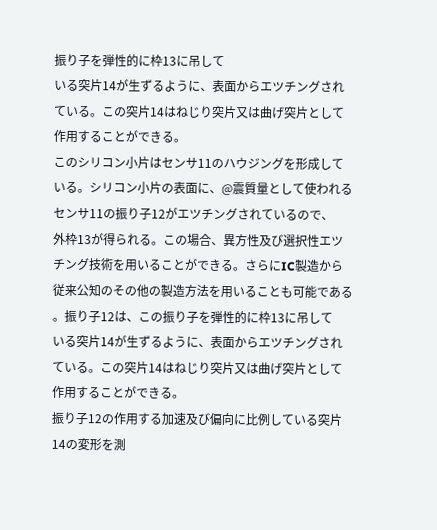振り子を弾性的に枠13に吊して
いる突片14が生ずるように、表面からエツチングされ
ている。この突片14はねじり突片又は曲げ突片として
作用することができる。
このシリコン小片はセンサ11のハウジングを形成して
いる。シリコン小片の表面に、@震質量として使われる
センサ11の振り子12がエツチングされているので、
外枠13が得られる。この場合、異方性及び選択性エツ
チング技術を用いることができる。さらにIC製造から
従来公知のその他の製造方法を用いることも可能である
。振り子12は、この振り子を弾性的に枠13に吊して
いる突片14が生ずるように、表面からエツチングされ
ている。この突片14はねじり突片又は曲げ突片として
作用することができる。
振り子12の作用する加速及び偏向に比例している突片
14の変形を測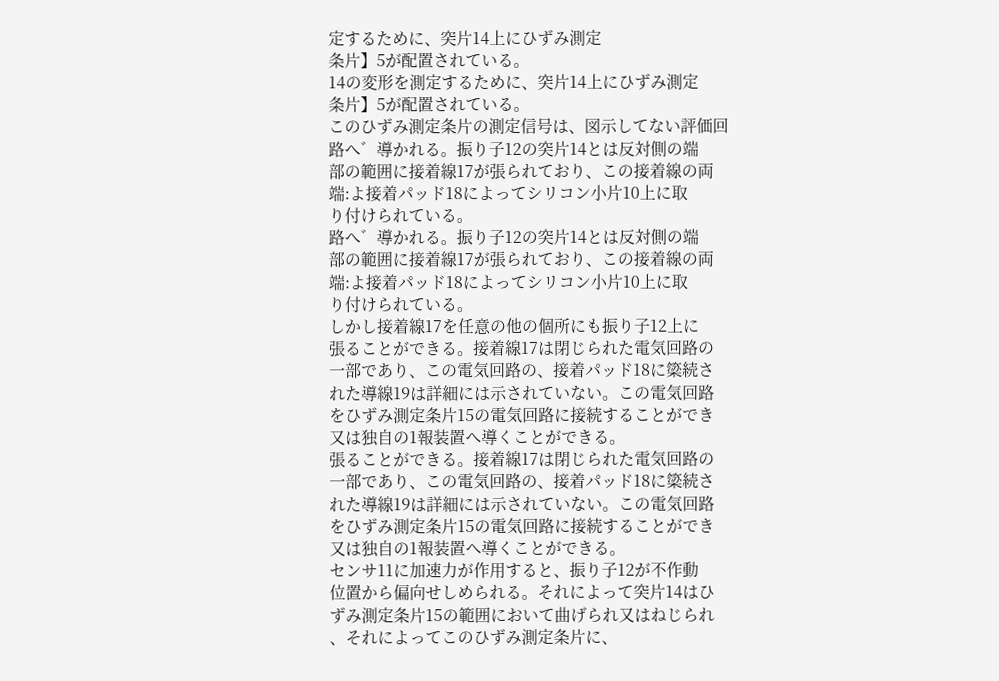定するために、突片14上にひずみ測定
条片】5が配置されている。
14の変形を測定するために、突片14上にひずみ測定
条片】5が配置されている。
このひずみ測定条片の測定信号は、図示してない評価回
路へ゛導かれる。振り子12の突片14とは反対側の端
部の範囲に接着線17が張られており、この接着線の両
端:よ接着パッド18によってシリコン小片10上に取
り付けられている。
路へ゛導かれる。振り子12の突片14とは反対側の端
部の範囲に接着線17が張られており、この接着線の両
端:よ接着パッド18によってシリコン小片10上に取
り付けられている。
しかし接着線17を任意の他の個所にも振り子12上に
張ることができる。接着線17は閉じられた電気回路の
一部であり、この電気回路の、接着パッド18に簗続さ
れた導線19は詳細には示されていない。この電気回路
をひずみ測定条片15の電気回路に接続することができ
又は独自の1報装置へ導くことができる。
張ることができる。接着線17は閉じられた電気回路の
一部であり、この電気回路の、接着パッド18に簗続さ
れた導線19は詳細には示されていない。この電気回路
をひずみ測定条片15の電気回路に接続することができ
又は独自の1報装置へ導くことができる。
センサ11に加速力が作用すると、振り子12が不作動
位置から偏向せしめられる。それによって突片14はひ
ずみ測定条片15の範囲において曲げられ又はねじられ
、それによってこのひずみ測定条片に、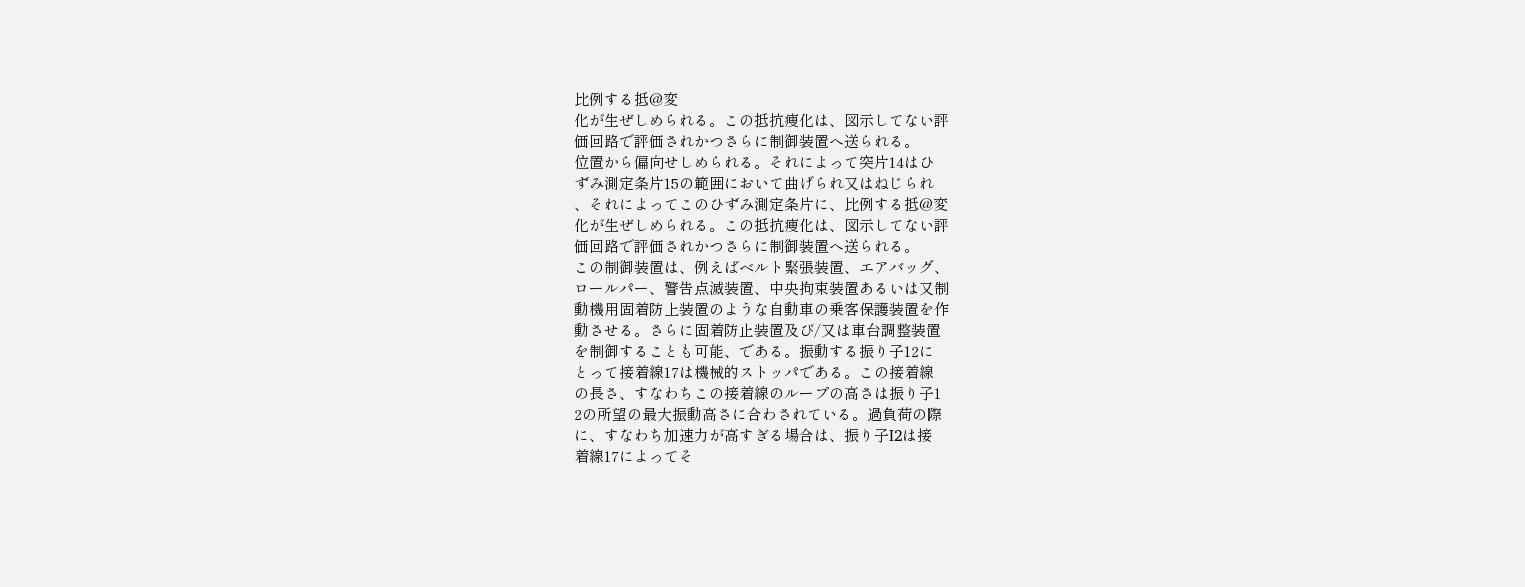比例する抵@変
化が生ぜしめられる。この抵抗痩化は、図示してない評
価回路で評価されかつさらに制御装置へ送られる。
位置から偏向せしめられる。それによって突片14はひ
ずみ測定条片15の範囲において曲げられ又はねじられ
、それによってこのひずみ測定条片に、比例する抵@変
化が生ぜしめられる。この抵抗痩化は、図示してない評
価回路で評価されかつさらに制御装置へ送られる。
この制御装置は、例えばベルト緊張装置、エアバッグ、
ロールパー、警告点滅装置、中央拘束装置あるいは又制
動機用固着防上装置のような自動車の乗客保護装置を作
動させる。さらに固着防止装置及び/又は車台調整装置
を制御することも可能、である。振動する振り子12に
とって接着線17は機械的ストッパである。この接着線
の長さ、すなわちこの接着線のループの高さは振り子1
2の所望の最大振動高さに合わされている。過負荷の際
に、すなわち加速力が高すぎる場合は、振り子I2は接
着線17によってそ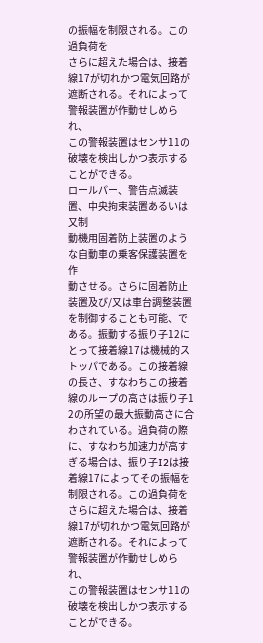の振幅を制限される。この過負荷を
さらに超えた場合は、接着線17が切れかつ電気回路が
遮断される。それによって警報装置が作動せしめられ、
この警報装置はセンサ11の破壊を検出しかつ表示する
ことができる。
ロールパー、警告点滅装置、中央拘束装置あるいは又制
動機用固着防上装置のような自動車の乗客保護装置を作
動させる。さらに固着防止装置及び/又は車台調整装置
を制御することも可能、である。振動する振り子12に
とって接着線17は機械的ストッパである。この接着線
の長さ、すなわちこの接着線のループの高さは振り子1
2の所望の最大振動高さに合わされている。過負荷の際
に、すなわち加速力が高すぎる場合は、振り子I2は接
着線17によってその振幅を制限される。この過負荷を
さらに超えた場合は、接着線17が切れかつ電気回路が
遮断される。それによって警報装置が作動せしめられ、
この警報装置はセンサ11の破壊を検出しかつ表示する
ことができる。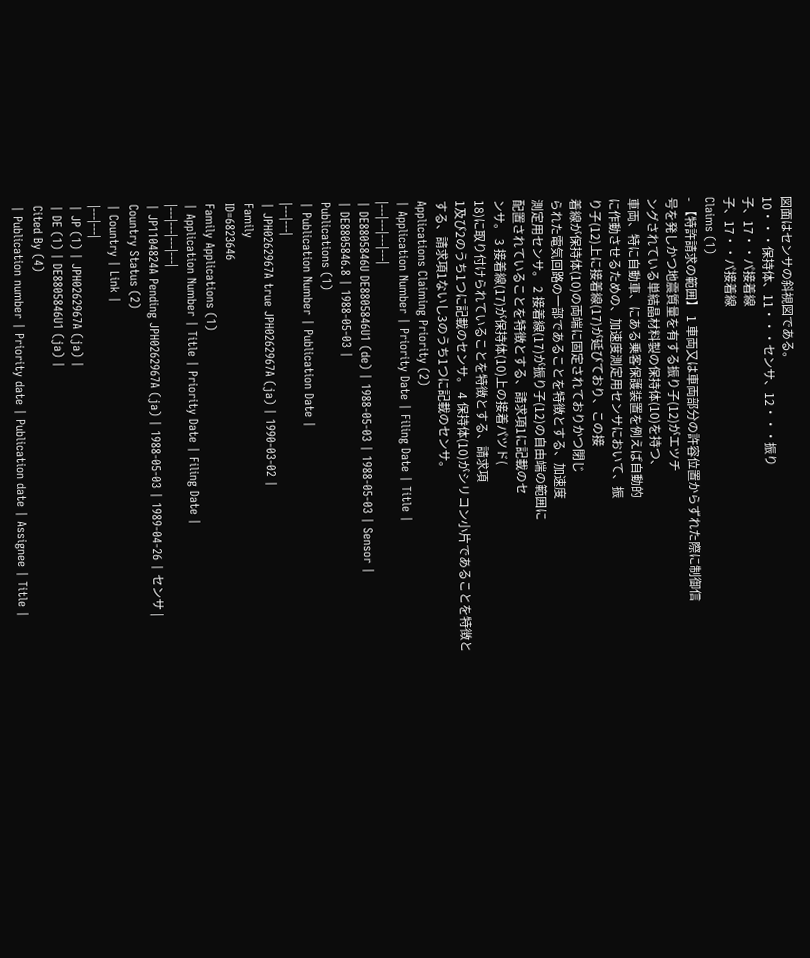図面はセンサの斜視図である。
10・・・保持体、11・・・センサ、12・・・振り
子、17・・パ接着線
子、17・・パ接着線
Claims (1)
- 【特許請求の範囲】 1 車両又は車両部分の許容位置からずれた際に制御信
号を発しかつ地震質量を有する振り子(12)がエツチ
ングされている単結晶材料製の保持体(10)を持つ、
車両、特に自動車、にある乗客保護装置を例えば自動的
に作動させるための、加速度測定用センサにおいて、振
り子(12)上に接着線(17)が延びており、この接
着線が保持体(10)の両端に固定されておりかつ閉じ
られた電気回路の一部であることを特徴とする、加速度
測定用センサ。 2 接着線(17)が振り子(12)の自由端の範囲に
配置されていることを特徴とする、請求項1に記載のセ
ンサ。 3 接着線(17)が保持体(10)上の接着パツド(
18)に取り付けられていることを特徴とする、請求項
1及び2のうち1つに記載のセンサ。 4 保持体(10)がシリコン小片であることを特徴と
する、請求項1ないし3のうち1つに記載のセンサ。
Applications Claiming Priority (2)
| Application Number | Priority Date | Filing Date | Title |
|---|---|---|---|
| DE8805846U DE8805846U1 (de) | 1988-05-03 | 1988-05-03 | Sensor |
| DE8805846.8 | 1988-05-03 |
Publications (1)
| Publication Number | Publication Date |
|---|---|
| JPH0262967A true JPH0262967A (ja) | 1990-03-02 |
Family
ID=6823646
Family Applications (1)
| Application Number | Title | Priority Date | Filing Date |
|---|---|---|---|
| JP1104824A Pending JPH0262967A (ja) | 1988-05-03 | 1989-04-26 | センサ |
Country Status (2)
| Country | Link |
|---|---|
| JP (1) | JPH0262967A (ja) |
| DE (1) | DE8805846U1 (ja) |
Cited By (4)
| Publication number | Priority date | Publication date | Assignee | Title |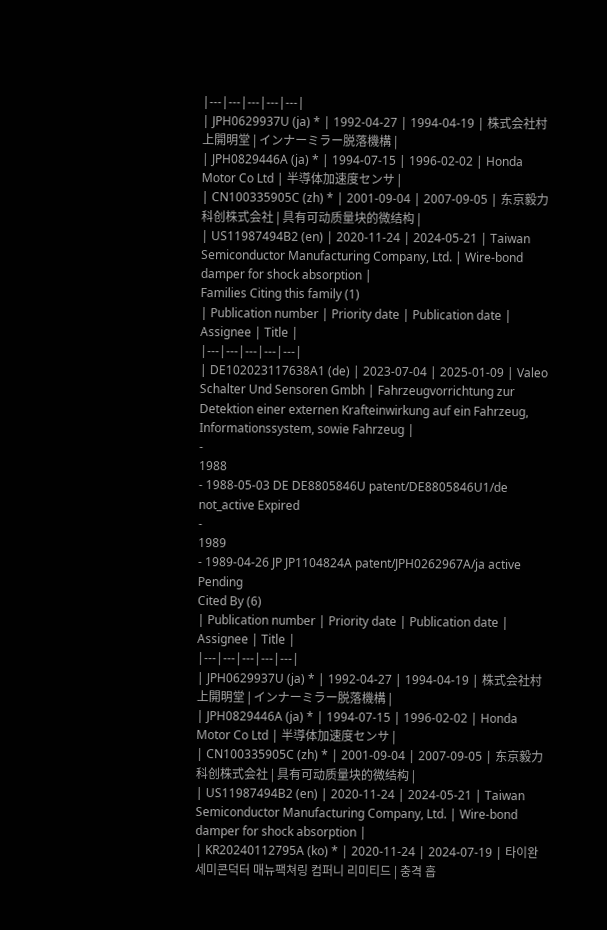|---|---|---|---|---|
| JPH0629937U (ja) * | 1992-04-27 | 1994-04-19 | 株式会社村上開明堂 | インナーミラー脱落機構 |
| JPH0829446A (ja) * | 1994-07-15 | 1996-02-02 | Honda Motor Co Ltd | 半導体加速度センサ |
| CN100335905C (zh) * | 2001-09-04 | 2007-09-05 | 东京毅力科创株式会社 | 具有可动质量块的微结构 |
| US11987494B2 (en) | 2020-11-24 | 2024-05-21 | Taiwan Semiconductor Manufacturing Company, Ltd. | Wire-bond damper for shock absorption |
Families Citing this family (1)
| Publication number | Priority date | Publication date | Assignee | Title |
|---|---|---|---|---|
| DE102023117638A1 (de) | 2023-07-04 | 2025-01-09 | Valeo Schalter Und Sensoren Gmbh | Fahrzeugvorrichtung zur Detektion einer externen Krafteinwirkung auf ein Fahrzeug, Informationssystem, sowie Fahrzeug |
-
1988
- 1988-05-03 DE DE8805846U patent/DE8805846U1/de not_active Expired
-
1989
- 1989-04-26 JP JP1104824A patent/JPH0262967A/ja active Pending
Cited By (6)
| Publication number | Priority date | Publication date | Assignee | Title |
|---|---|---|---|---|
| JPH0629937U (ja) * | 1992-04-27 | 1994-04-19 | 株式会社村上開明堂 | インナーミラー脱落機構 |
| JPH0829446A (ja) * | 1994-07-15 | 1996-02-02 | Honda Motor Co Ltd | 半導体加速度センサ |
| CN100335905C (zh) * | 2001-09-04 | 2007-09-05 | 东京毅力科创株式会社 | 具有可动质量块的微结构 |
| US11987494B2 (en) | 2020-11-24 | 2024-05-21 | Taiwan Semiconductor Manufacturing Company, Ltd. | Wire-bond damper for shock absorption |
| KR20240112795A (ko) * | 2020-11-24 | 2024-07-19 | 타이완 세미콘덕터 매뉴팩쳐링 컴퍼니 리미티드 | 충격 흡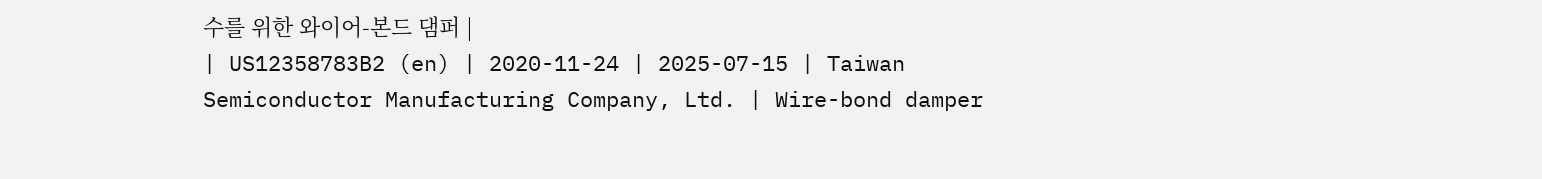수를 위한 와이어-본드 댐퍼 |
| US12358783B2 (en) | 2020-11-24 | 2025-07-15 | Taiwan Semiconductor Manufacturing Company, Ltd. | Wire-bond damper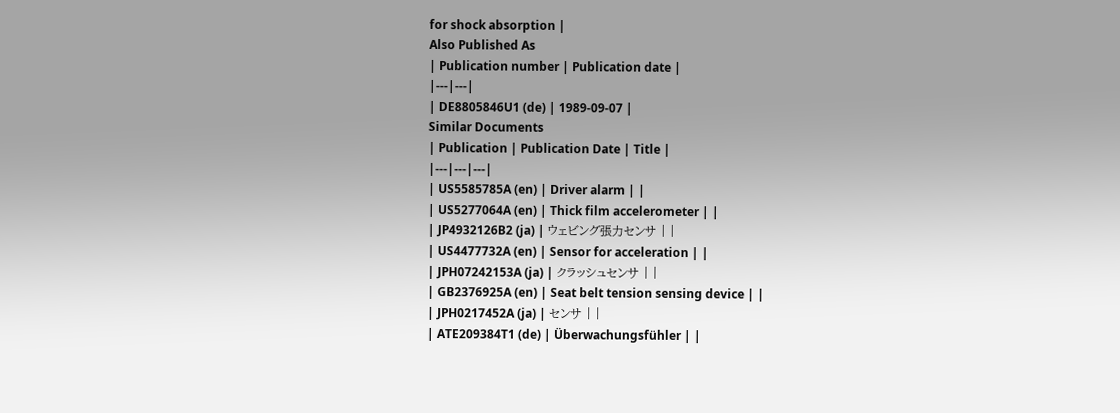for shock absorption |
Also Published As
| Publication number | Publication date |
|---|---|
| DE8805846U1 (de) | 1989-09-07 |
Similar Documents
| Publication | Publication Date | Title |
|---|---|---|
| US5585785A (en) | Driver alarm | |
| US5277064A (en) | Thick film accelerometer | |
| JP4932126B2 (ja) | ウェビング張力センサ | |
| US4477732A (en) | Sensor for acceleration | |
| JPH07242153A (ja) | クラッシュセンサ | |
| GB2376925A (en) | Seat belt tension sensing device | |
| JPH0217452A (ja) | センサ | |
| ATE209384T1 (de) | Überwachungsfühler | |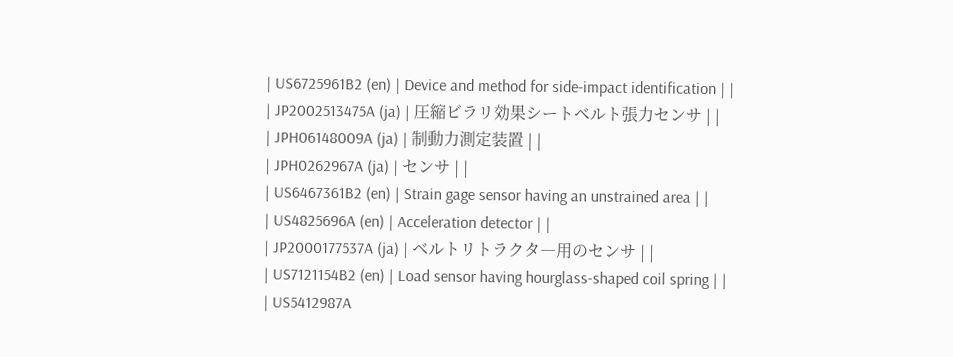| US6725961B2 (en) | Device and method for side-impact identification | |
| JP2002513475A (ja) | 圧縮ビラリ効果シートベルト張力センサ | |
| JPH06148009A (ja) | 制動力測定装置 | |
| JPH0262967A (ja) | センサ | |
| US6467361B2 (en) | Strain gage sensor having an unstrained area | |
| US4825696A (en) | Acceleration detector | |
| JP2000177537A (ja) | ベルトリトラクタ―用のセンサ | |
| US7121154B2 (en) | Load sensor having hourglass-shaped coil spring | |
| US5412987A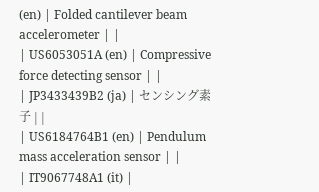(en) | Folded cantilever beam accelerometer | |
| US6053051A (en) | Compressive force detecting sensor | |
| JP3433439B2 (ja) | センシング素子 | |
| US6184764B1 (en) | Pendulum mass acceleration sensor | |
| IT9067748A1 (it) |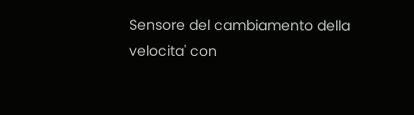Sensore del cambiamento della velocita' con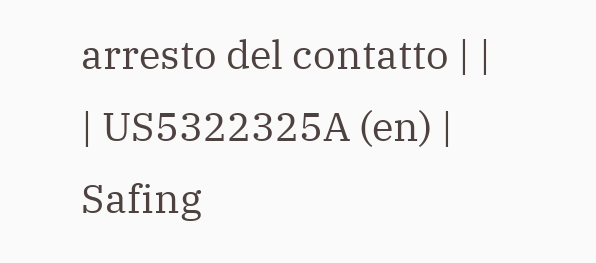arresto del contatto | |
| US5322325A (en) | Safing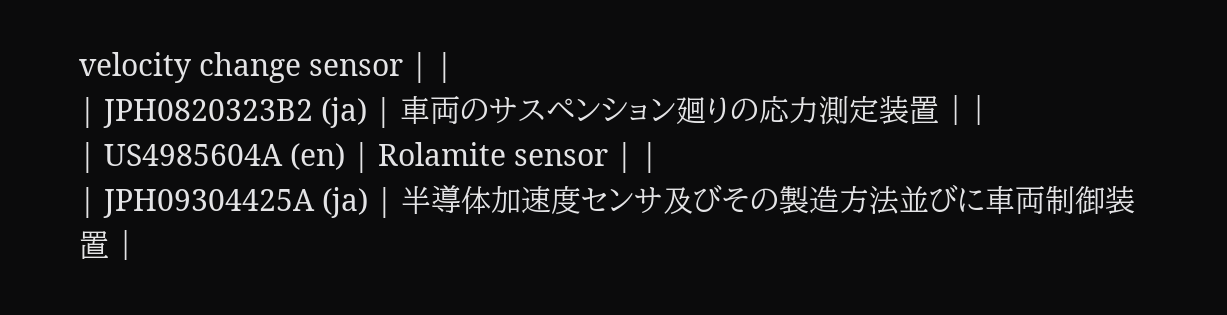velocity change sensor | |
| JPH0820323B2 (ja) | 車両のサスペンション廻りの応力測定装置 | |
| US4985604A (en) | Rolamite sensor | |
| JPH09304425A (ja) | 半導体加速度センサ及びその製造方法並びに車両制御装置 |